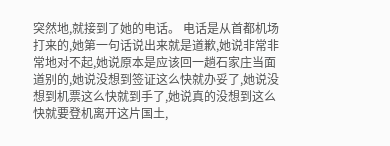突然地,就接到了她的电话。 电话是从首都机场打来的,她第一句话说出来就是道歉,她说非常非常地对不起,她说原本是应该回一趟石家庄当面道别的,她说没想到签证这么快就办妥了,她说没想到机票这么快就到手了,她说真的没想到这么快就要登机离开这片国土,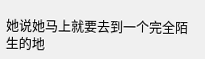她说她马上就要去到一个完全陌生的地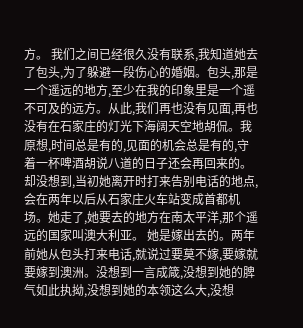方。 我们之间已经很久没有联系,我知道她去了包头,为了躲避一段伤心的婚姻。包头,那是一个遥远的地方,至少在我的印象里是一个遥不可及的远方。从此,我们再也没有见面,再也没有在石家庄的灯光下海阔天空地胡侃。我原想,时间总是有的,见面的机会总是有的,守着一杯啤酒胡说八道的日子还会再回来的。却没想到,当初她离开时打来告别电话的地点,会在两年以后从石家庄火车站变成首都机场。她走了,她要去的地方在南太平洋,那个遥远的国家叫澳大利亚。 她是嫁出去的。两年前她从包头打来电话,就说过要莫不嫁,要嫁就要嫁到澳洲。没想到一言成箴,没想到她的脾气如此执拗,没想到她的本领这么大,没想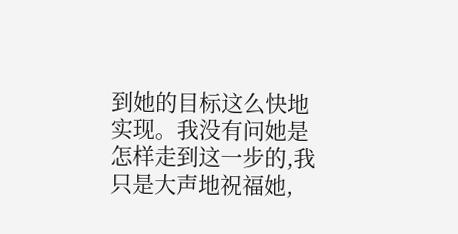到她的目标这么快地实现。我没有问她是怎样走到这一步的,我只是大声地祝福她,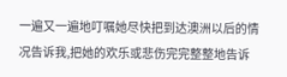一遍又一遍地叮嘱她尽快把到达澳洲以后的情况告诉我,把她的欢乐或悲伤完完整整地告诉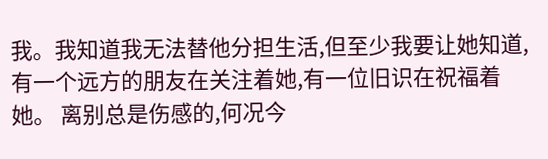我。我知道我无法替他分担生活,但至少我要让她知道,有一个远方的朋友在关注着她,有一位旧识在祝福着她。 离别总是伤感的,何况今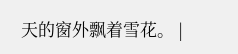天的窗外飘着雪花。 |